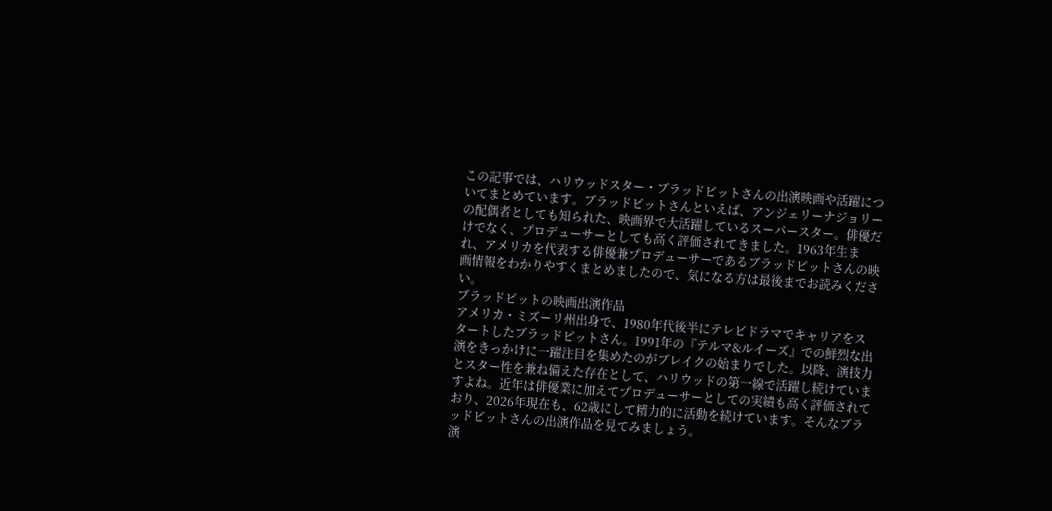この記事では、ハリウッドスター・ブラッドピットさんの出演映画や活躍についてまとめています。ブラッドピットさんといえば、アンジェリーナジョリーの配偶者としても知られた、映画界で大活躍しているスーパースター。俳優だけでなく、プロデューサーとしても高く評価されてきました。1963年生まれ、アメリカを代表する俳優兼プロデューサーであるブラッドピットさんの映画情報をわかりやすくまとめましたので、気になる方は最後までお読みください。
ブラッドピットの映画出演作品
アメリカ・ミズーリ州出身で、1980年代後半にテレビドラマでキャリアをスタートしたブラッドピットさん。1991年の『テルマ&ルイーズ』での鮮烈な出演をきっかけに一躍注目を集めたのがブレイクの始まりでした。以降、演技力とスター性を兼ね備えた存在として、ハリウッドの第一線で活躍し続けていますよね。近年は俳優業に加えてプロデューサーとしての実績も高く評価されており、2026年現在も、62歳にして精力的に活動を続けています。そんなブラッドピットさんの出演作品を見てみましょう。
演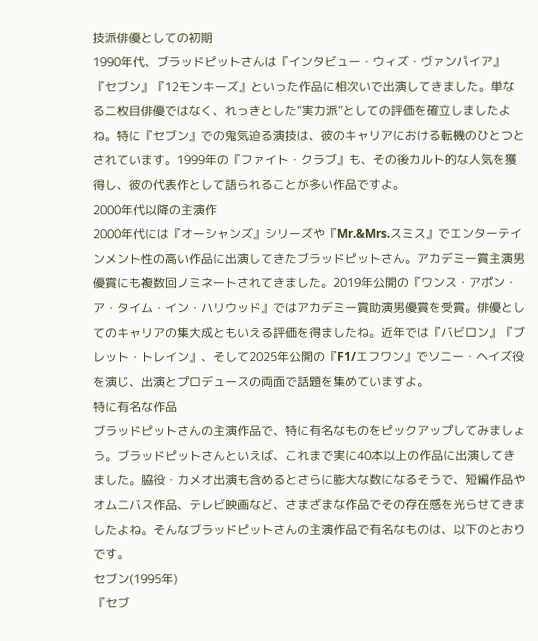技派俳優としての初期
1990年代、ブラッドピットさんは『インタビュー・ウィズ・ヴァンパイア』『セブン』『12モンキーズ』といった作品に相次いで出演してきました。単なる二枚目俳優ではなく、れっきとした”実力派”としての評価を確立しましたよね。特に『セブン』での鬼気迫る演技は、彼のキャリアにおける転機のひとつとされています。1999年の『ファイト・クラブ』も、その後カルト的な人気を獲得し、彼の代表作として語られることが多い作品ですよ。
2000年代以降の主演作
2000年代には『オーシャンズ』シリーズや『Mr.&Mrs.スミス』でエンターテインメント性の高い作品に出演してきたブラッドピットさん。アカデミー賞主演男優賞にも複数回ノミネートされてきました。2019年公開の『ワンス・アポン・ア・タイム・イン・ハリウッド』ではアカデミー賞助演男優賞を受賞。俳優としてのキャリアの集大成ともいえる評価を得ましたね。近年では『バビロン』『ブレット・トレイン』、そして2025年公開の『F1/エフワン』でソニー・ヘイズ役を演じ、出演とプロデュースの両面で話題を集めていますよ。
特に有名な作品
ブラッドピットさんの主演作品で、特に有名なものをピックアップしてみましょう。ブラッドピットさんといえば、これまで実に40本以上の作品に出演してきました。脇役・カメオ出演も含めるとさらに膨大な数になるそうで、短編作品やオムニバス作品、テレビ映画など、さまざまな作品でその存在感を光らせてきましたよね。そんなブラッドピットさんの主演作品で有名なものは、以下のとおりです。
セブン(1995年)
『セブ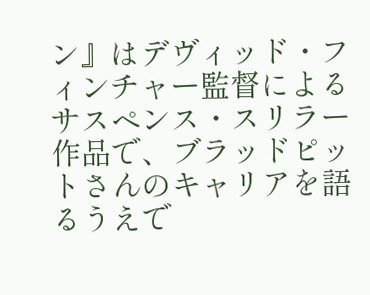ン』はデヴィッド・フィンチャー監督によるサスペンス・スリラー作品で、ブラッドピットさんのキャリアを語るうえで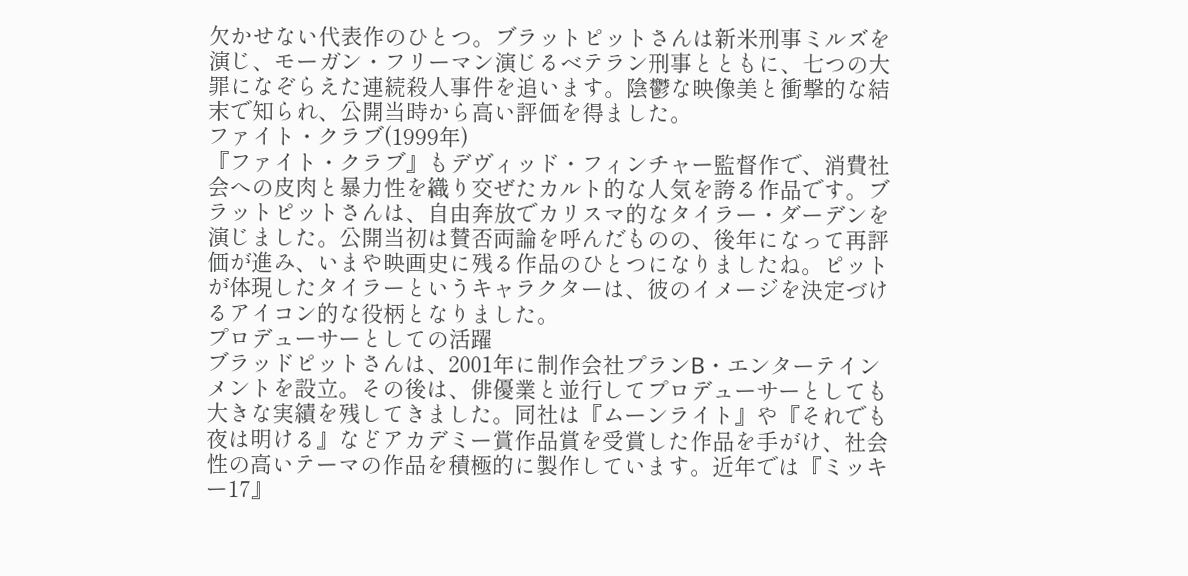欠かせない代表作のひとつ。ブラットピットさんは新米刑事ミルズを演じ、モーガン・フリーマン演じるベテラン刑事とともに、七つの大罪になぞらえた連続殺人事件を追います。陰鬱な映像美と衝撃的な結末で知られ、公開当時から高い評価を得ました。
ファイト・クラブ(1999年)
『ファイト・クラブ』もデヴィッド・フィンチャー監督作で、消費社会への皮肉と暴力性を織り交ぜたカルト的な人気を誇る作品です。ブラットピットさんは、自由奔放でカリスマ的なタイラー・ダーデンを演じました。公開当初は賛否両論を呼んだものの、後年になって再評価が進み、いまや映画史に残る作品のひとつになりましたね。ピットが体現したタイラーというキャラクターは、彼のイメージを決定づけるアイコン的な役柄となりました。
プロデューサーとしての活躍
ブラッドピットさんは、2001年に制作会社プランB・エンターテインメントを設立。その後は、俳優業と並行してプロデューサーとしても大きな実績を残してきました。同社は『ムーンライト』や『それでも夜は明ける』などアカデミー賞作品賞を受賞した作品を手がけ、社会性の高いテーマの作品を積極的に製作しています。近年では『ミッキー17』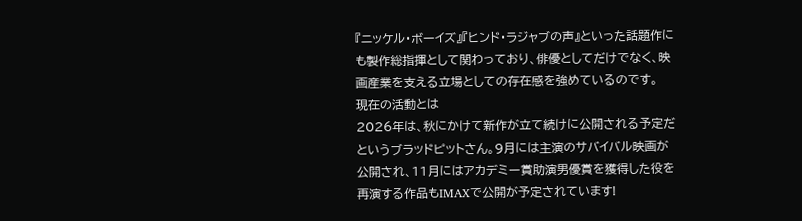『ニッケル・ボーイズ』『ヒンド・ラジャブの声』といった話題作にも製作総指揮として関わっており、俳優としてだけでなく、映画産業を支える立場としての存在感を強めているのです。
現在の活動とは
2026年は、秋にかけて新作が立て続けに公開される予定だというブラッドピットさん。9月には主演のサバイバル映画が公開され、11月にはアカデミー賞助演男優賞を獲得した役を再演する作品もIMAXで公開が予定されています!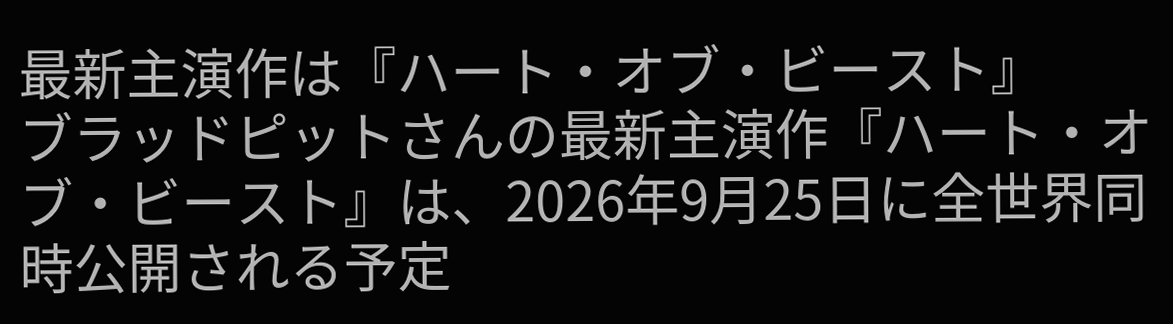最新主演作は『ハート・オブ・ビースト』
ブラッドピットさんの最新主演作『ハート・オブ・ビースト』は、2026年9月25日に全世界同時公開される予定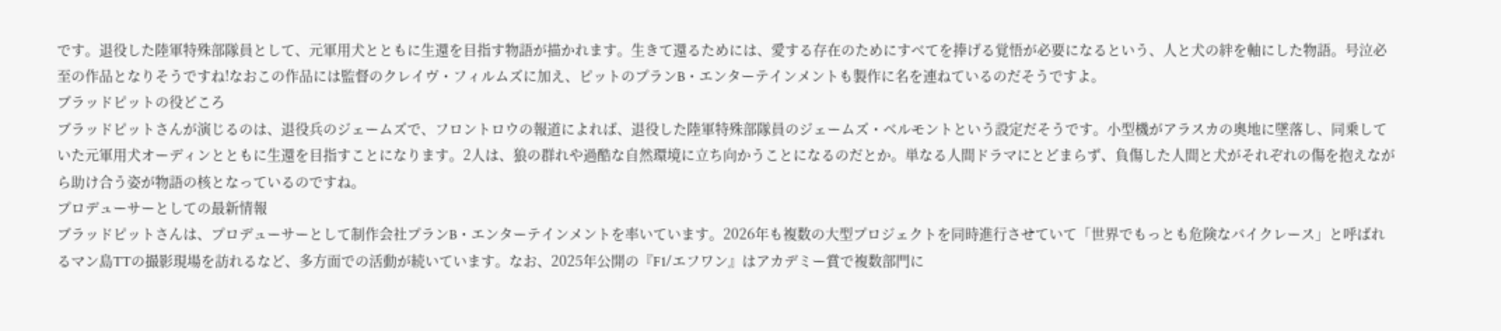です。退役した陸軍特殊部隊員として、元軍用犬とともに生還を目指す物語が描かれます。生きて還るためには、愛する存在のためにすべてを捧げる覚悟が必要になるという、人と犬の絆を軸にした物語。号泣必至の作品となりそうですね!なおこの作品には監督のクレイヴ・フィルムズに加え、ピットのプランB・エンターテインメントも製作に名を連ねているのだそうですよ。
ブラッドピットの役どころ
ブラッドピットさんが演じるのは、退役兵のジェームズで、フロントロウの報道によれば、退役した陸軍特殊部隊員のジェームズ・ベルモントという設定だそうです。小型機がアラスカの奥地に墜落し、同乗していた元軍用犬オーディンとともに生還を目指すことになります。2人は、狼の群れや過酷な自然環境に立ち向かうことになるのだとか。単なる人間ドラマにとどまらず、負傷した人間と犬がそれぞれの傷を抱えながら助け合う姿が物語の核となっているのですね。
プロデューサーとしての最新情報
ブラッドピットさんは、プロデューサーとして制作会社プランB・エンターテインメントを率いています。2026年も複数の大型プロジェクトを同時進行させていて「世界でもっとも危険なバイクレース」と呼ばれるマン島TTの撮影現場を訪れるなど、多方面での活動が続いています。なお、2025年公開の『F1/エフワン』はアカデミー賞で複数部門に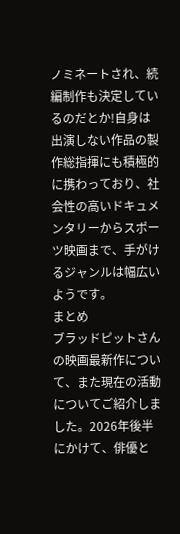ノミネートされ、続編制作も決定しているのだとか!自身は出演しない作品の製作総指揮にも積極的に携わっており、社会性の高いドキュメンタリーからスポーツ映画まで、手がけるジャンルは幅広いようです。
まとめ
ブラッドピットさんの映画最新作について、また現在の活動についてご紹介しました。2026年後半にかけて、俳優と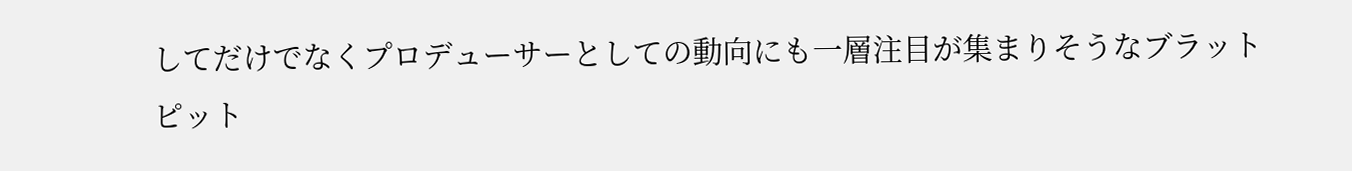してだけでなくプロデューサーとしての動向にも一層注目が集まりそうなブラットピット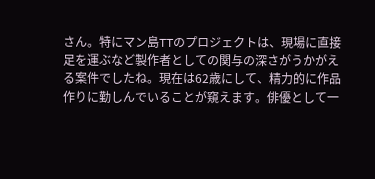さん。特にマン島TTのプロジェクトは、現場に直接足を運ぶなど製作者としての関与の深さがうかがえる案件でしたね。現在は62歳にして、精力的に作品作りに勤しんでいることが窺えます。俳優として一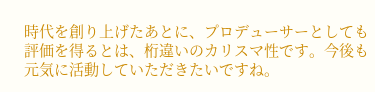時代を創り上げたあとに、プロデューサーとしても評価を得るとは、桁違いのカリスマ性です。今後も元気に活動していただきたいですね。